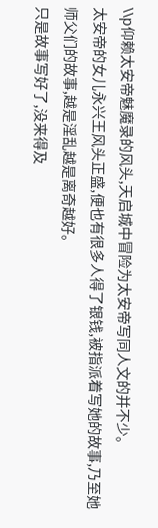\\p仰赖太安帝魅魔录的风头,天启城中冒险为太安帝写同人文的并不少。
太安帝的女儿永兴王风头正盛,便也有很多人得了银钱,被指派着写她的故事,乃至她师父们的故事,越是淫乱越是离奇越好。
只是故事写好了,没来得及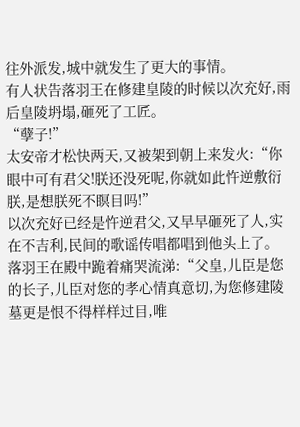往外派发,城中就发生了更大的事情。
有人状告落羽王在修建皇陵的时候以次充好,雨后皇陵坍塌,砸死了工匠。
“孽子!”
太安帝才松快两天,又被架到朝上来发火:“你眼中可有君父!朕还没死呢,你就如此忤逆敷衍朕,是想朕死不瞑目吗!”
以次充好已经是忤逆君父,又早早砸死了人,实在不吉利,民间的歌谣传唱都唱到他头上了。
落羽王在殿中跪着痛哭流涕:“父皇,儿臣是您的长子,儿臣对您的孝心情真意切,为您修建陵墓更是恨不得样样过目,唯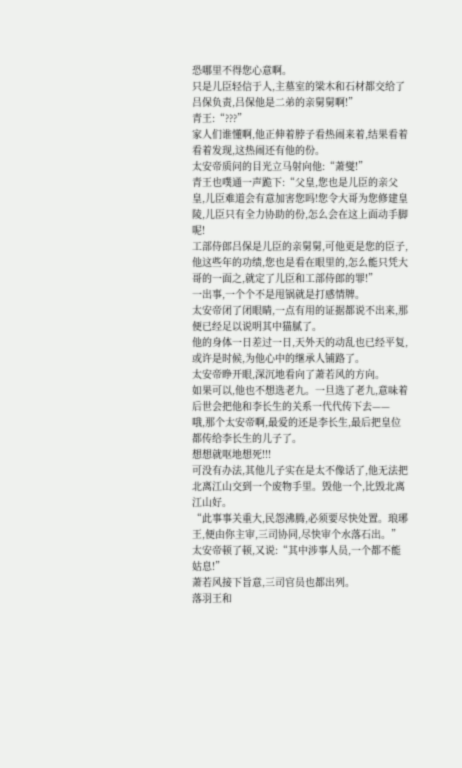恐哪里不得您心意啊。
只是儿臣轻信于人,主墓室的梁木和石材都交给了吕保负责,吕保他是二弟的亲舅舅啊!”
青王:“???”
家人们谁懂啊,他正伸着脖子看热闹来着,结果看着看着发现,这热闹还有他的份。
太安帝质问的目光立马射向他:“萧燮!”
青王也噗通一声跪下:“父皇,您也是儿臣的亲父皇,儿臣难道会有意加害您吗!您令大哥为您修建皇陵,儿臣只有全力协助的份,怎么会在这上面动手脚呢!
工部侍郎吕保是儿臣的亲舅舅,可他更是您的臣子,他这些年的功绩,您也是看在眼里的,怎么能只凭大哥的一面之,就定了儿臣和工部侍郎的罪!”
一出事,一个个不是甩锅就是打感情牌。
太安帝闭了闭眼睛,一点有用的证据都说不出来,那便已经足以说明其中猫腻了。
他的身体一日差过一日,天外天的动乱也已经平复,或许是时候,为他心中的继承人铺路了。
太安帝睁开眼,深沉地看向了萧若风的方向。
如果可以,他也不想选老九。一旦选了老九,意味着后世会把他和李长生的关系一代代传下去——
哦,那个太安帝啊,最爱的还是李长生,最后把皇位都传给李长生的儿子了。
想想就呕地想死!!!
可没有办法,其他儿子实在是太不像话了,他无法把北离江山交到一个废物手里。毁他一个,比毁北离江山好。
“此事事关重大,民怨沸腾,必须要尽快处置。琅琊王,便由你主审,三司协同,尽快审个水落石出。”
太安帝顿了顿,又说:“其中涉事人员,一个都不能姑息!”
萧若风接下旨意,三司官员也都出列。
落羽王和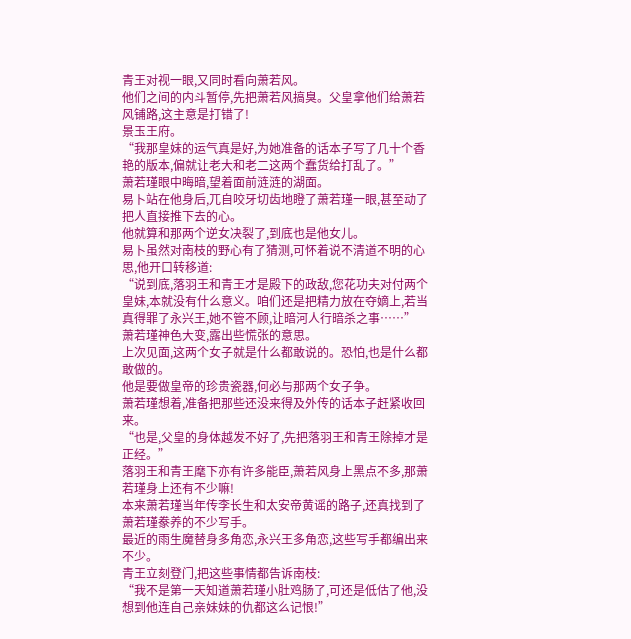青王对视一眼,又同时看向萧若风。
他们之间的内斗暂停,先把萧若风搞臭。父皇拿他们给萧若风铺路,这主意是打错了!
景玉王府。
“我那皇妹的运气真是好,为她准备的话本子写了几十个香艳的版本,偏就让老大和老二这两个蠢货给打乱了。”
萧若瑾眼中晦暗,望着面前涟涟的湖面。
易卜站在他身后,兀自咬牙切齿地瞪了萧若瑾一眼,甚至动了把人直接推下去的心。
他就算和那两个逆女决裂了,到底也是他女儿。
易卜虽然对南枝的野心有了猜测,可怀着说不清道不明的心思,他开口转移道:
“说到底,落羽王和青王才是殿下的政敌,您花功夫对付两个皇妹,本就没有什么意义。咱们还是把精力放在夺嫡上,若当真得罪了永兴王,她不管不顾,让暗河人行暗杀之事……”
萧若瑾神色大变,露出些慌张的意思。
上次见面,这两个女子就是什么都敢说的。恐怕,也是什么都敢做的。
他是要做皇帝的珍贵瓷器,何必与那两个女子争。
萧若瑾想着,准备把那些还没来得及外传的话本子赶紧收回来。
“也是,父皇的身体越发不好了,先把落羽王和青王除掉才是正经。”
落羽王和青王麾下亦有许多能臣,萧若风身上黑点不多,那萧若瑾身上还有不少嘛!
本来萧若瑾当年传李长生和太安帝黄谣的路子,还真找到了萧若瑾豢养的不少写手。
最近的雨生魔替身多角恋,永兴王多角恋,这些写手都编出来不少。
青王立刻登门,把这些事情都告诉南枝:
“我不是第一天知道萧若瑾小肚鸡肠了,可还是低估了他,没想到他连自己亲妹妹的仇都这么记恨!”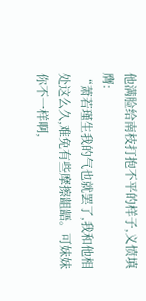他满脸给南枝打抱不平的样子,义愤填膺:
“萧若瑾生我的气也就罢了,我和他相处这么久,难免有些摩擦龃龉。可妹妹你不一样啊,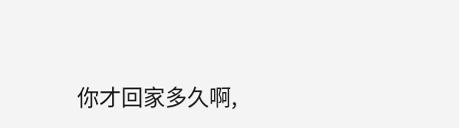你才回家多久啊,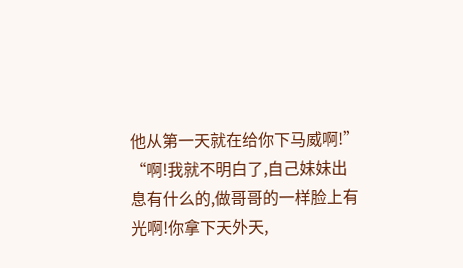他从第一天就在给你下马威啊!”
“啊!我就不明白了,自己妹妹出息有什么的,做哥哥的一样脸上有光啊!你拿下天外天,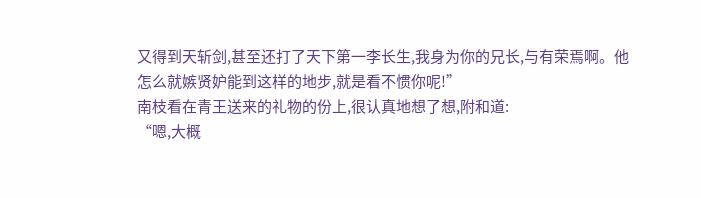又得到天斩剑,甚至还打了天下第一李长生,我身为你的兄长,与有荣焉啊。他怎么就嫉贤妒能到这样的地步,就是看不惯你呢!”
南枝看在青王送来的礼物的份上,很认真地想了想,附和道:
“嗯,大概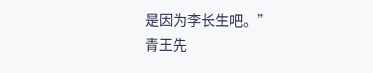是因为李长生吧。”
青王先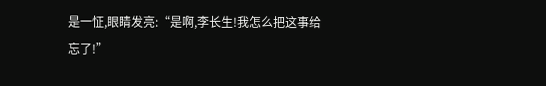是一怔,眼睛发亮:“是啊,李长生!我怎么把这事给忘了!”